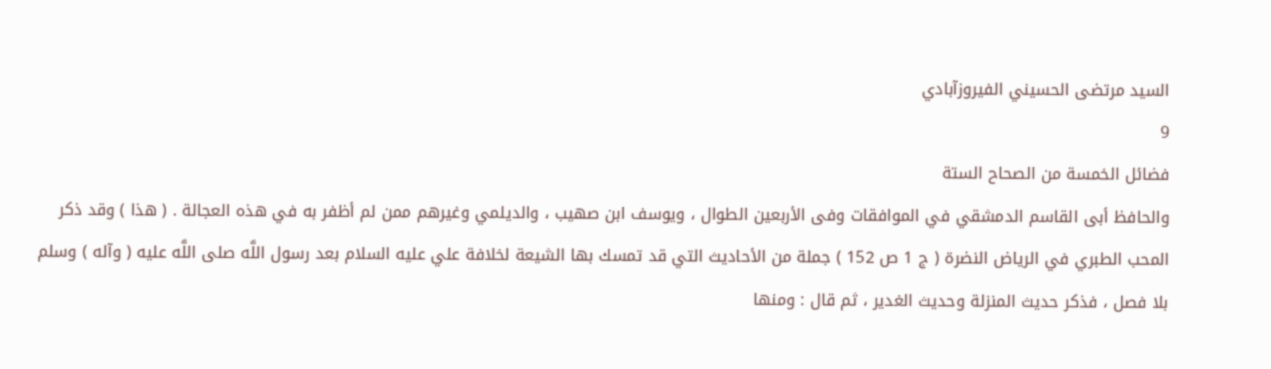السيد مرتضى الحسيني الفيروزآبادي
9
فضائل الخمسة من الصحاح الستة
والحافظ أبى القاسم الدمشقي في الموافقات وفى الأربعين الطوال ، ويوسف ابن صهيب ، والديلمي وغيرهم ممن لم أظفر به في هذه العجالة . ( هذا ) وقد ذكر المحب الطبري في الرياض النضرة ( ج 1 ص 152 ) جملة من الأحاديث التي قد تمسك بها الشيعة لخلافة علي عليه السلام بعد رسول اللَّه صلى اللَّه عليه ( وآله ) وسلم بلا فصل ، فذكر حديث المنزلة وحديث الغدير ، ثم قال : ومنها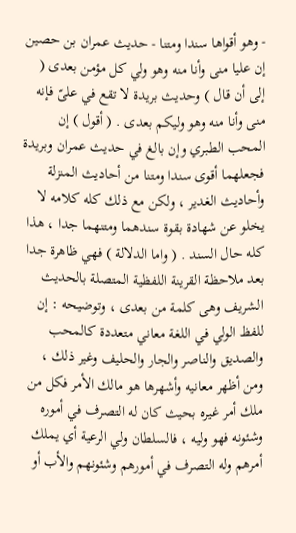- وهو أقواها سندا ومتنا - حديث عمران بن حصين إن عليا منى وأنا منه وهو ولي كل مؤمن بعدى ( إلى أن قال ) وحديث بريدة لا تقع في علىّ فإنه منى وأنا منه وهو وليكم بعدى . ( أقول ) إن المحب الطبري وإن بالغ في حديث عمران وبريدة فجعلهما أقوى سندا ومتنا من أحاديث المنزلة وأحاديث الغدير ، ولكن مع ذلك كله كلامه لا يخلو عن شهادة بقوة سندهما ومتنهما جدا ، هذا كله حال السند . ( واما الدلالة ) فهي ظاهرة جدا بعد ملاحظة القرينة اللفظية المتصلة بالحديث الشريف وهى كلمة من بعدى ، وتوضيحه : إن للفظ الولي في اللغة معاني متعددة كالمحب والصديق والناصر والجار والحليف وغير ذلك ، ومن أظهر معانيه وأشهرها هو مالك الأمر فكل من ملك أمر غيره بحيث كان له التصرف في أموره وشئونه فهو وليه ، فالسلطان ولي الرعية أي يملك أمرهم وله التصرف في أمورهم وشئونهم والأب أو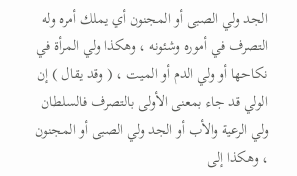الجد ولي الصبى أو المجنون أي يملك أمره وله التصرف في أموره وشئونه ، وهكذا ولي المرأة في نكاحها أو ولي الدم أو الميت ، ( وقد يقال ) إن الولي قد جاء بمعنى الأولى بالتصرف فالسلطان ولي الرعية والأب أو الجد ولي الصبى أو المجنون ، وهكذا إلى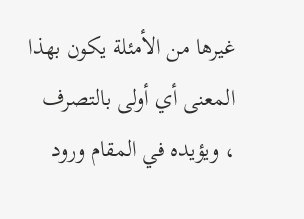غيرها من الأمئلة يكون بهذا المعنى أي أولى بالتصرف ، ويؤيده في المقام ورود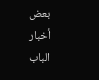بعض أخبار الباب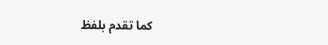كما تقدم بلفظ